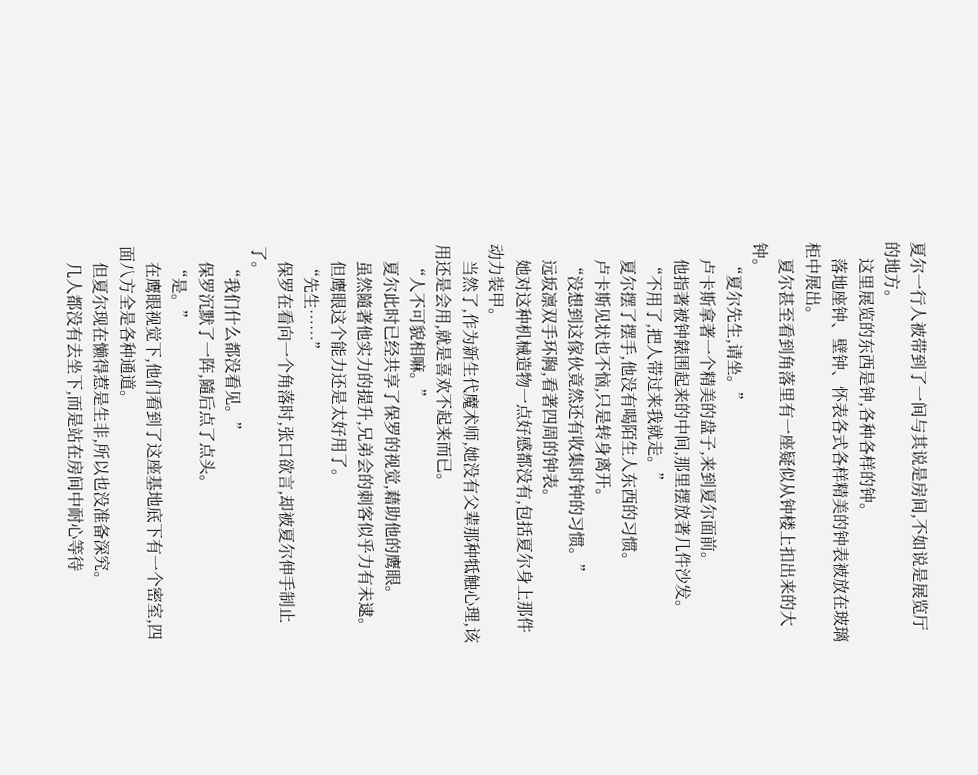夏尔一行人被带到了一间与其说是房间,不如说是展览厅的地方。
    这里展览的东西是钟,各种各样的钟。
    落地座钟、壁钟、怀表各式各样精美的钟表被放在玻璃柜中展出。
    夏尔甚至看到角落里有一座疑似从钟楼上扣出来的大钟。
    “夏尔先生,请坐。”
    卢卡斯拿著一个精美的盘子,来到夏尔面前。
    他指著被钟錶围起来的中间,那里摆放著几件沙发。
    “不用了,把人带过来我就走。”
    夏尔摆了摆手,他没有喝陌生人东西的习惯。
    卢卡斯见状也不恼,只是转身离开。
    “没想到这傢伙竟然还有收集时钟的习惯。”
    远坂凛双手环胸,看著四周的钟表。
    她对这种机械造物一点好感都没有,包括夏尔身上那件动力装甲。
    当然了,作为新生代魔术师,她没有父辈那种牴触心理,该用还是会用,就是喜欢不起来而已。
    “人不可貌相嘛。”
    夏尔此时已经共享了保罗的视觉,藉助他的鹰眼。
    虽然隨著他实力的提升,兄弟会的刺客似乎力有未逮。
    但鹰眼这个能力还是太好用了。
    “先生……”
    保罗在看向一个角落时,张口欲言,却被夏尔伸手制止了。
    “我们什么都没看见。”
    保罗沉默了一阵,隨后点了点头。
    “是。”
    在鹰眼视觉下,他们看到了这座基地底下有一个密室,四面八方全是各种通道。
    但夏尔现在懒得惹是生非,所以也没准备深究。
    几人都没有去坐下,而是站在房间中耐心等待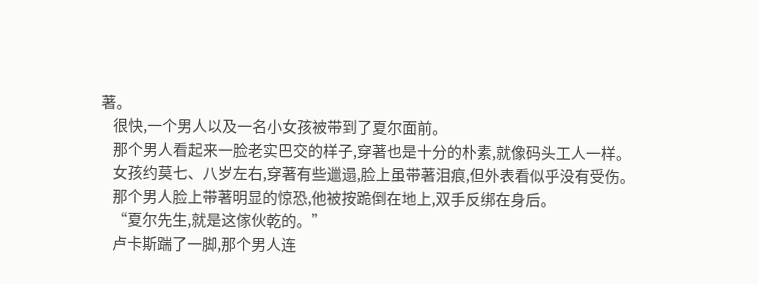著。
    很快,一个男人以及一名小女孩被带到了夏尔面前。
    那个男人看起来一脸老实巴交的样子,穿著也是十分的朴素,就像码头工人一样。
    女孩约莫七、八岁左右,穿著有些邋遢,脸上虽带著泪痕,但外表看似乎没有受伤。
    那个男人脸上带著明显的惊恐,他被按跪倒在地上,双手反绑在身后。
    “夏尔先生,就是这傢伙乾的。”
    卢卡斯踹了一脚,那个男人连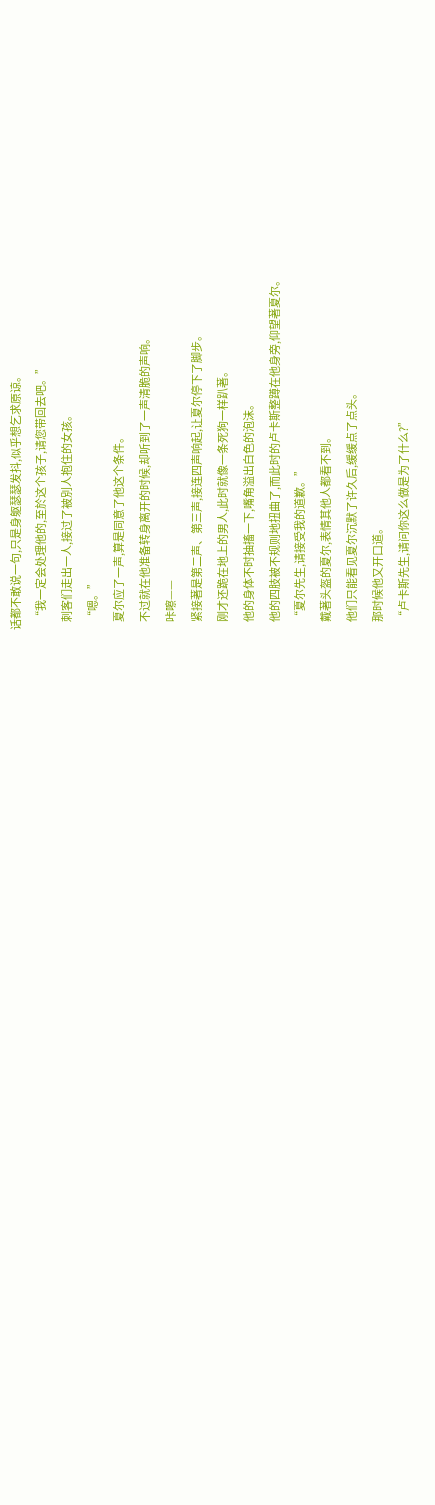话都不敢说一句,只是身躯瑟瑟发抖,似乎想乞求原谅。
    “我一定会处理他的,至於这个孩子,请您带回去吧。”
    刺客们走出一人,接过了被別人抱住的女孩。
    “嗯。”
    夏尔应了一声,算是同意了他这个条件。
    不过就在他准备转身离开的时候,却听到了一声清脆的声响。
    咔嚓——
    紧接著是第二声、第三声,接连四声响起,让夏尔停下了脚步。
    刚才还跪在地上的男人,此时就像一条死狗一样趴著。
    他的身体不时抽搐一下,嘴角溢出白色的泡沫。
    他的四肢被不规则地扭曲了,而此时的卢卡斯整蹲在他身旁,仰望著夏尔。
    “夏尔先生,请接受我的道歉。”
    戴著头盔的夏尔,表情其他人都看不到。
    他们只能看见夏尔沉默了许久后,缓缓点了点头。
    那时候他又开口道。
    “卢卡斯先生,请问你这么做是为了什么?”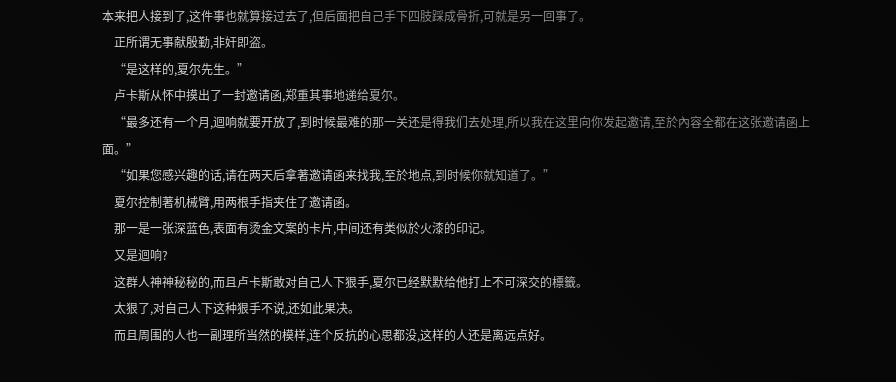本来把人接到了,这件事也就算接过去了,但后面把自己手下四肢踩成骨折,可就是另一回事了。
    正所谓无事献殷勤,非奸即盗。
    “是这样的,夏尔先生。”
    卢卡斯从怀中摸出了一封邀请函,郑重其事地递给夏尔。
    “最多还有一个月,迴响就要开放了,到时候最难的那一关还是得我们去处理,所以我在这里向你发起邀请,至於內容全都在这张邀请函上面。”
    “如果您感兴趣的话,请在两天后拿著邀请函来找我,至於地点,到时候你就知道了。”
    夏尔控制著机械臂,用两根手指夹住了邀请函。
    那一是一张深蓝色,表面有烫金文案的卡片,中间还有类似於火漆的印记。
    又是迴响?
    这群人神神秘秘的,而且卢卡斯敢对自己人下狠手,夏尔已经默默给他打上不可深交的標籤。
    太狠了,对自己人下这种狠手不说,还如此果决。
    而且周围的人也一副理所当然的模样,连个反抗的心思都没,这样的人还是离远点好。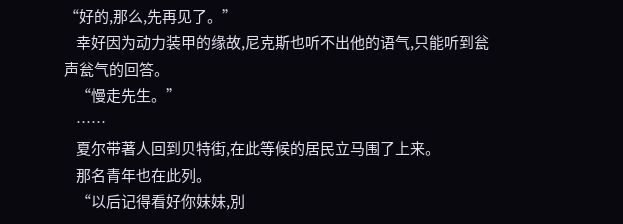“好的,那么,先再见了。”
    幸好因为动力装甲的缘故,尼克斯也听不出他的语气,只能听到瓮声瓮气的回答。
    “慢走先生。”
    ……
    夏尔带著人回到贝特街,在此等候的居民立马围了上来。
    那名青年也在此列。
    “以后记得看好你妹妹,別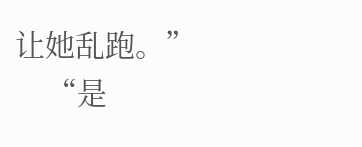让她乱跑。”
    “是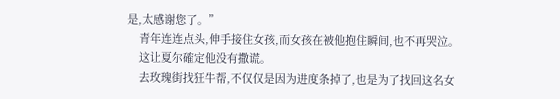是,太感谢您了。”
    青年连连点头,伸手接住女孩,而女孩在被他抱住瞬间,也不再哭泣。
    这让夏尔確定他没有撒谎。
    去玫瑰街找狂牛帮,不仅仅是因为进度条掉了,也是为了找回这名女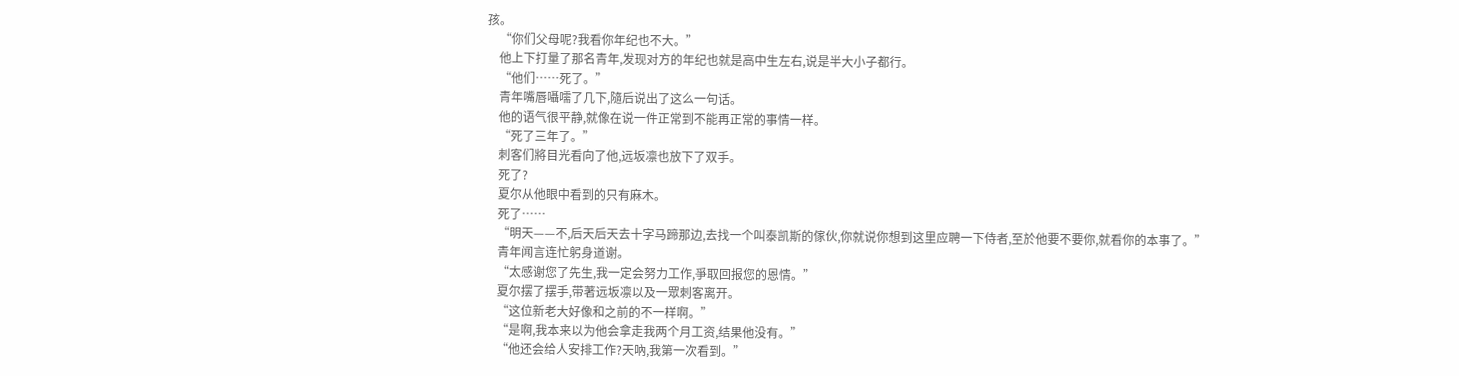孩。
    “你们父母呢?我看你年纪也不大。”
    他上下打量了那名青年,发现对方的年纪也就是高中生左右,说是半大小子都行。
    “他们……死了。”
    青年嘴唇囁嚅了几下,隨后说出了这么一句话。
    他的语气很平静,就像在说一件正常到不能再正常的事情一样。
    “死了三年了。”
    刺客们將目光看向了他,远坂凛也放下了双手。
    死了?
    夏尔从他眼中看到的只有麻木。
    死了……
    “明天——不,后天后天去十字马蹄那边,去找一个叫泰凯斯的傢伙,你就说你想到这里应聘一下侍者,至於他要不要你,就看你的本事了。”
    青年闻言连忙躬身道谢。
    “太感谢您了先生,我一定会努力工作,爭取回报您的恩情。”
    夏尔摆了摆手,带著远坂凛以及一眾刺客离开。
    “这位新老大好像和之前的不一样啊。”
    “是啊,我本来以为他会拿走我两个月工资,结果他没有。”
    “他还会给人安排工作?天吶,我第一次看到。”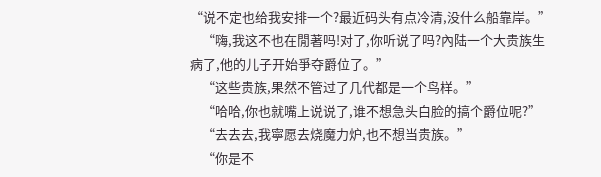“说不定也给我安排一个?最近码头有点冷清,没什么船靠岸。”
    “嗨,我这不也在閒著吗!对了,你听说了吗?內陆一个大贵族生病了,他的儿子开始爭夺爵位了。”
    “这些贵族,果然不管过了几代都是一个鸟样。”
    “哈哈,你也就嘴上说说了,谁不想急头白脸的搞个爵位呢?”
    “去去去,我寧愿去烧魔力炉,也不想当贵族。”
    “你是不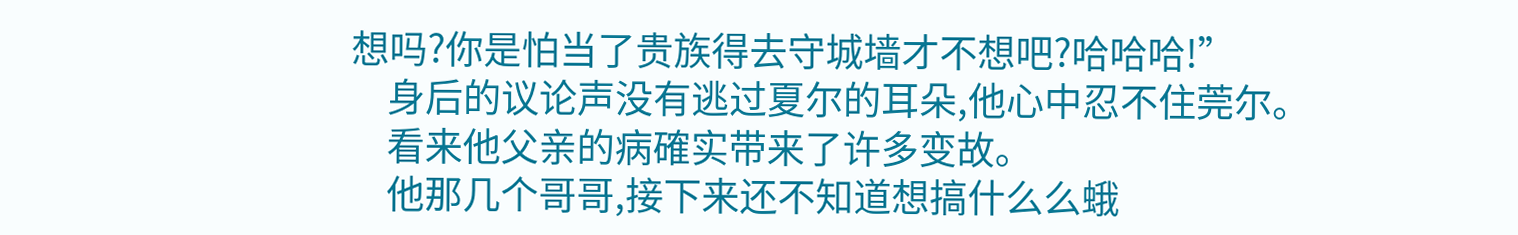想吗?你是怕当了贵族得去守城墙才不想吧?哈哈哈!”
    身后的议论声没有逃过夏尔的耳朵,他心中忍不住莞尔。
    看来他父亲的病確实带来了许多变故。
    他那几个哥哥,接下来还不知道想搞什么么蛾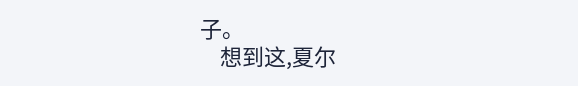子。
    想到这,夏尔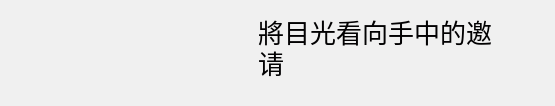將目光看向手中的邀请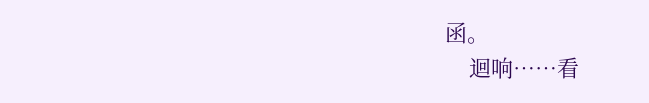函。
    迴响……看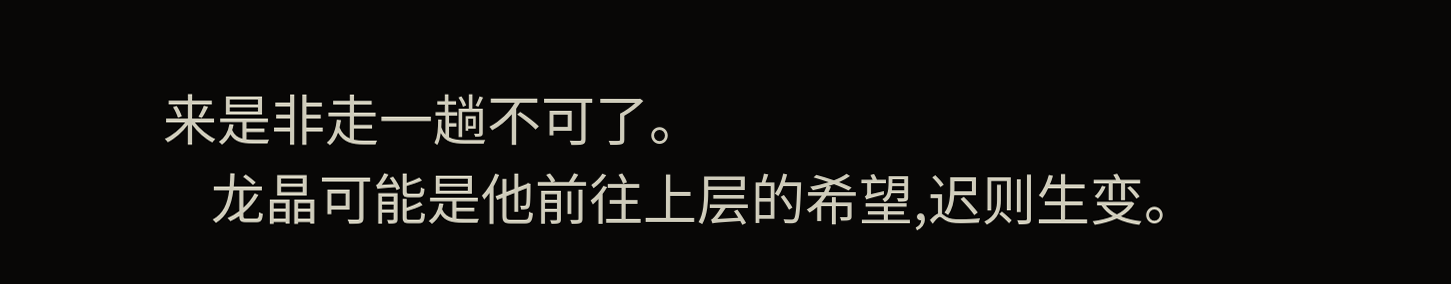来是非走一趟不可了。
    龙晶可能是他前往上层的希望,迟则生变。